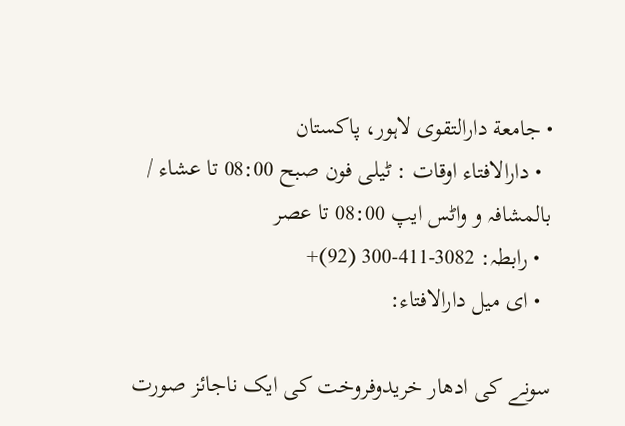• جامعة دارالتقوی لاہور، پاکستان
  • دارالافتاء اوقات : ٹیلی فون صبح 08:00 تا عشاء / بالمشافہ و واٹس ایپ 08:00 تا عصر
  • رابطہ: 3082-411-300 (92)+
  • ای میل دارالافتاء:

سونے کی ادھار خریدوفروخت کی ایک ناجائز صورت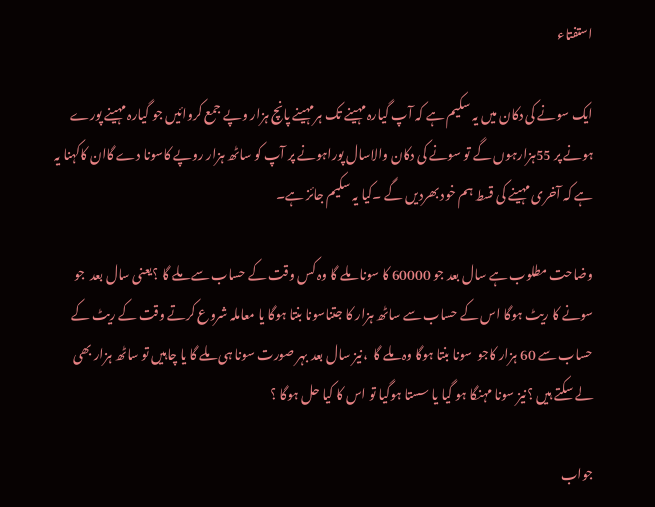استفتاء

ایک سونے کی دکان میں یہ سکیم ہے کہ آپ گیارہ مہینے تک ہرمہینے پانچ ہزار وپے جمع کروائیں جو گیارہ مہینے پورے ہونے پر 55ہزارہوں گے تو سونے کی دکان والاسال پوراہونے پر آپ کو ساٹھ ہزار روپے کاسونا دے گاان کاکہنا یہ ہے کہ آخری مہینے کی قسط ہم خود بھردیں گے ۔کیا یہ سکیم جائز ہے۔

وضاحت مطلوب ہے سال بعد جو 60000 کا سونا ملے گا وہ کس وقت کے حساب سے ملے گا ؟یعنی سال بعد  جو سونے کا ریٹ ہوگا اس کے حساب سے ساٹھ ہزار کا جتناسونا بنتا ہوگا یا معاملہ شروع کرتے وقت کے ریٹ کے حساب سے 60 ہزار کاجو  سونا بنتا ہوگا وہ ملے گا  ،نیز سال بعد بہر صورت سونا ہی ملے گا یا چاہیں تو ساٹھ ہزار بھی لے سکتے ہیں ؟نیز سونا مہنگا ہو گیا یا سستا ہوگیا تو اس کا کیا حل ہوگا ؟

جواب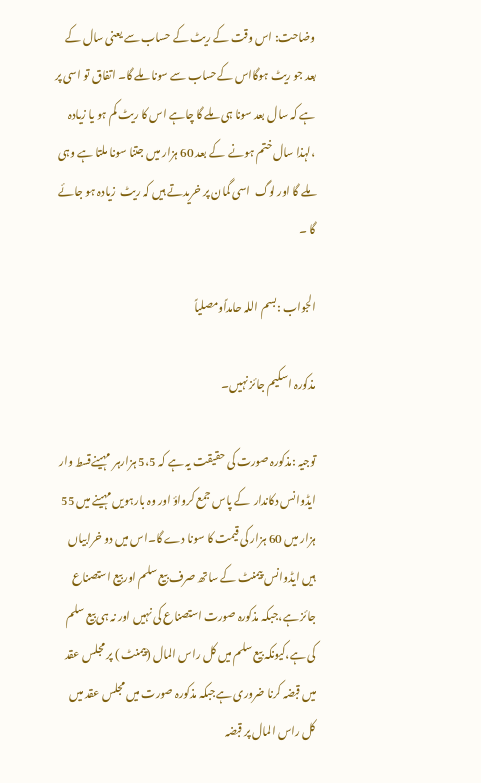وضاحت: اس وقت کے ریٹ کے حساب سے یعنی سال کے بعد جو ریٹ ہوگااس کےحساب سے سونا ملے گا۔ اتفاق تو اسی پر ہے کہ سال بعد سونا ہی ملے گا چاہے اس کا ریٹ کم ہو یا زیادہ ،لہذا سال ختم ہونے  کے بعد 60 ہزار میں جتنا سونا ملتا ہے وہی ملے گا اور لوگ  اسی گمان پر خریدتے ہیں کہ ریٹ  زیادہ ہو جائے گا ۔

الجواب :بسم اللہ حامداًومصلیاً

مذکورہ اسکیم جائز نہیں۔

توجیہ :مذکورہ صورت کی حقیقت یہ ہے کہ 5،5 ہزارہر  مہینےقسط وار ایڈوانس دکاندار  کے پاس جمع کرواؤ اور وہ بارہویں مہینے میں 55 ہزار میں 60 ہزار کی قیمت کا سونا دے گا۔اس میں دو خرابیاں ہیں ایڈوانس پیمنٹ کے ساتھ صرف بیع سلم اور بیع استصناع جائز ہے،جبکہ مذکورہ صورت استصناع کی نہیں اور نہ ہی بیع سلم کی ہے،کیونکہ بیع سلم میں کل راس المال (پیمنٹ ) پر مجلس عقد میں قبضہ کرنا ضروری ہےجبکہ مذکورہ صورت میں مجلس عقد میں کل راس المال پر قبضہ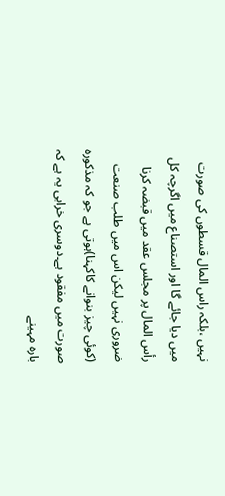نہیں ،بلکہ راس المال قسطوں کی صورت میں دیا جائے گا اور استصناع میں اگرچہ کل رأس المال پر مجلس عقد میں قبضہ کرنا ضروری نہیں لیکن اس میں طلب صنعت (کوئی چیز بنوانے کاکہنا)ہوتی ہے جو کہ مذکورہ صورت میں مفقود ہے۔دوسری خرابی یہ ہے کہ بارہ مہینے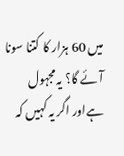میں 60 ہزار کا کتنا سونا آئے گا؟ یہ مجہول  ہےاور اگر یہ کہیں کہ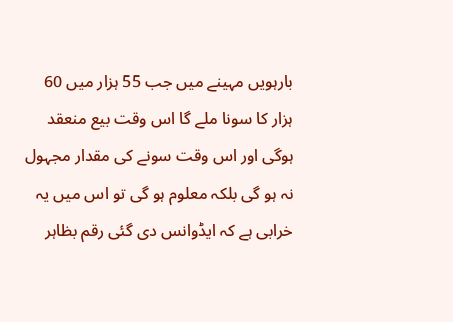بارہویں مہینے میں جب 55 ہزار میں 60 ہزار کا سونا ملے گا اس وقت بیع منعقد ہوگی اور اس وقت سونے کی مقدار مجہول نہ ہو گی بلکہ معلوم ہو گی تو اس میں یہ خرابی ہے کہ ایڈوانس دی گئی رقم بظاہر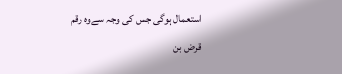استعمال ہوگی جس کی وجہ سےوہ رقم قرض بن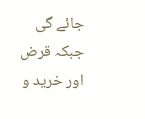جائے گی جبکہ قرض اور خرید و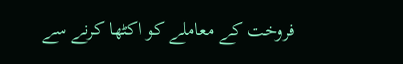فروخت کے معاملے کو اکٹھا کرنے سے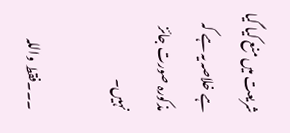شریعت میں منع کیا گیا ہے خلاصہ یہ ہے کہ مذکورہ صورت جائز نہیں۔

۔۔۔فقط واللہ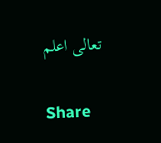تعالی اعلم

Share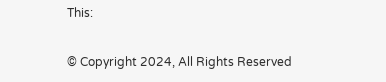This:

© Copyright 2024, All Rights Reserved